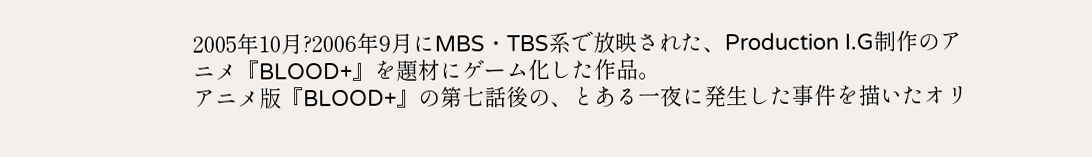2005年10月?2006年9月にMBS・TBS系で放映された、Production I.G制作のアニメ『BLOOD+』を題材にゲーム化した作品。
アニメ版『BLOOD+』の第七話後の、とある一夜に発生した事件を描いたオリ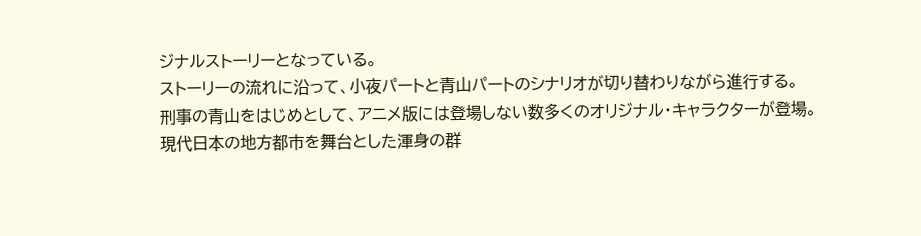ジナルストーリーとなっている。
ストーリーの流れに沿って、小夜パートと青山パートのシナリオが切り替わりながら進行する。
刑事の青山をはじめとして、アニメ版には登場しない数多くのオリジナル・キャラクターが登場。
現代日本の地方都市を舞台とした渾身の群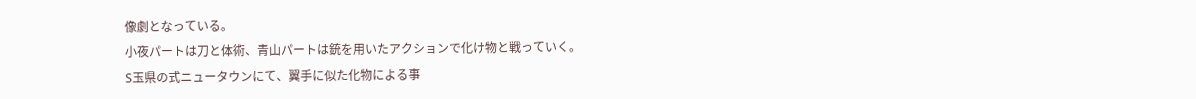像劇となっている。
小夜パートは刀と体術、青山パートは銃を用いたアクションで化け物と戦っていく。
S玉県の式ニュータウンにて、翼手に似た化物による事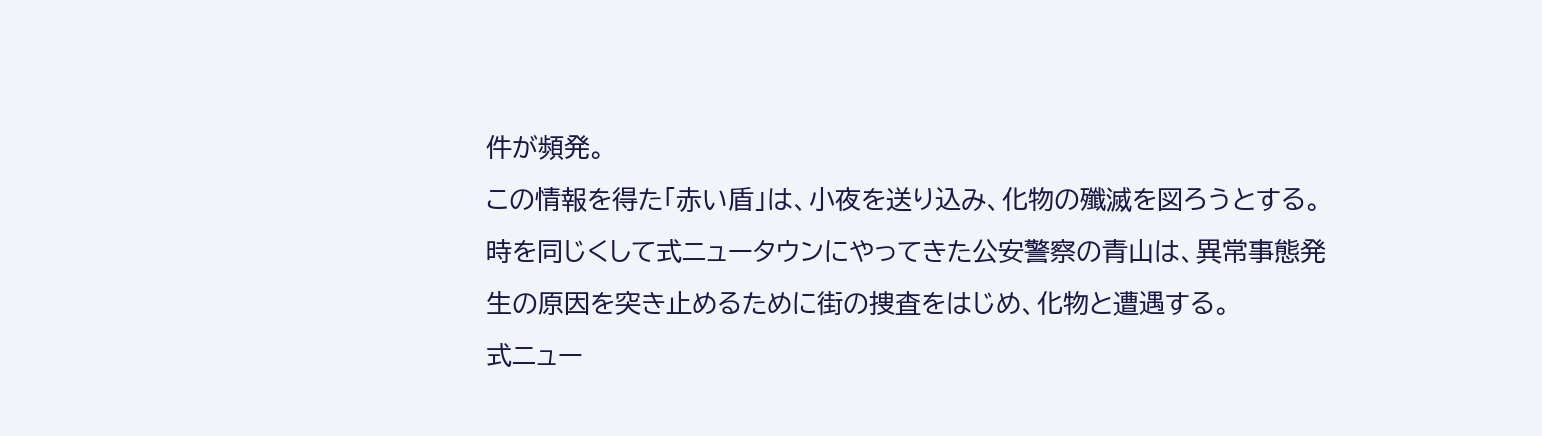件が頻発。
この情報を得た「赤い盾」は、小夜を送り込み、化物の殲滅を図ろうとする。
時を同じくして式ニュータウンにやってきた公安警察の青山は、異常事態発生の原因を突き止めるために街の捜査をはじめ、化物と遭遇する。
式ニュー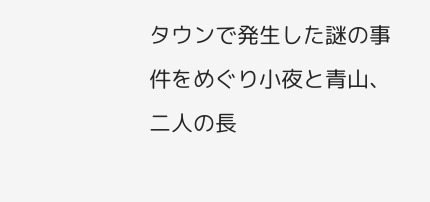タウンで発生した謎の事件をめぐり小夜と青山、二人の長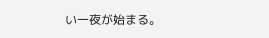い一夜が始まる。